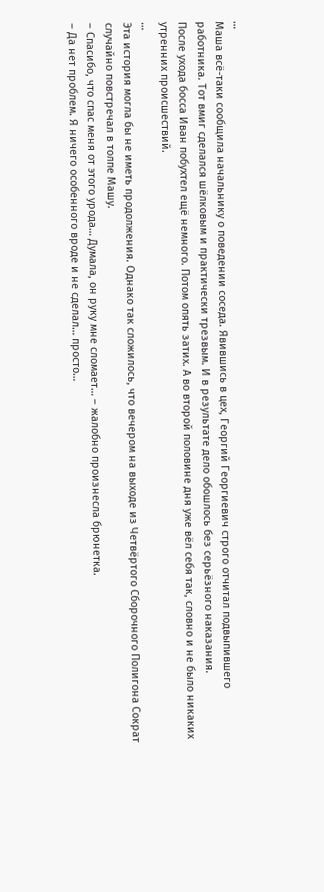…
Маша всё-таки сообщила начальнику о поведении соседа. Явившись в цех, Георгий Георгиевич строго отчитал подвыпившего работника. Тот вмиг сделался шёлковым и практически трезвым. И в результате дело обошлось без серьёзного наказания.
После ухода босса Иван побухтел ещё немного. Потом опять затих. А во второй половине дня уже вёл себя так, словно и не было никаких утренних происшествий.
…
Эта история могла бы не иметь продолжения. Однако так сложилось, что вечером на выходе из Четвёртого Сборочного Полигона Сократ случайно повстречал в толпе Машу.
– Спасибо, что спас меня от этого урода… Думала, он руку мне сломает… – жалобно произнесла брюнетка.
– Да нет проблем. Я ничего особенного вроде и не сделал… просто…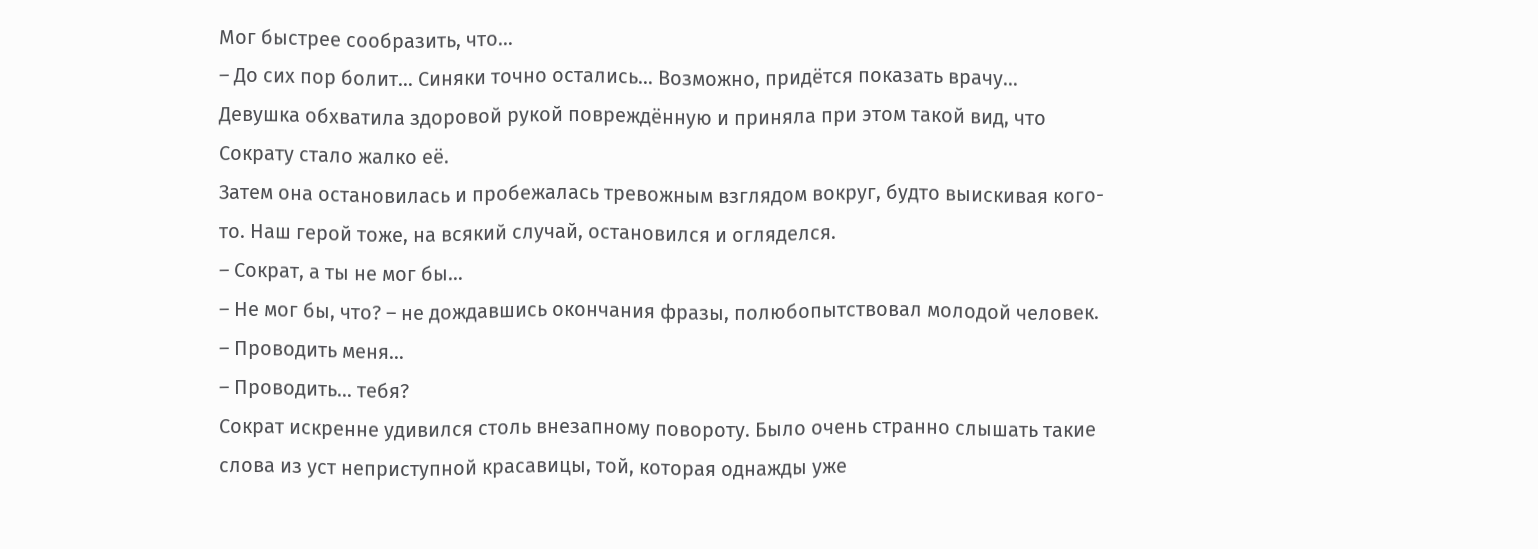Мог быстрее сообразить, что…
– До сих пор болит… Синяки точно остались… Возможно, придётся показать врачу…
Девушка обхватила здоровой рукой повреждённую и приняла при этом такой вид, что Сократу стало жалко её.
Затем она остановилась и пробежалась тревожным взглядом вокруг, будто выискивая кого-то. Наш герой тоже, на всякий случай, остановился и огляделся.
– Сократ, а ты не мог бы…
– Не мог бы, что? – не дождавшись окончания фразы, полюбопытствовал молодой человек.
– Проводить меня…
– Проводить… тебя?
Сократ искренне удивился столь внезапному повороту. Было очень странно слышать такие слова из уст неприступной красавицы, той, которая однажды уже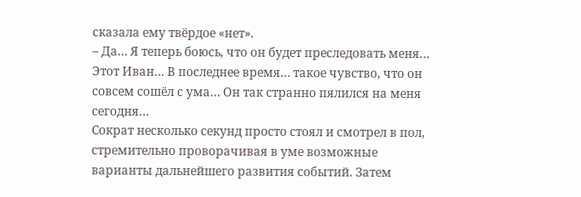сказала ему твёрдое «нет».
– Да… Я теперь боюсь, что он будет преследовать меня… Этот Иван… В последнее время… такое чувство, что он совсем сошёл с ума… Он так странно пялился на меня сегодня…
Сократ несколько секунд просто стоял и смотрел в пол, стремительно проворачивая в уме возможные варианты дальнейшего развития событий. Затем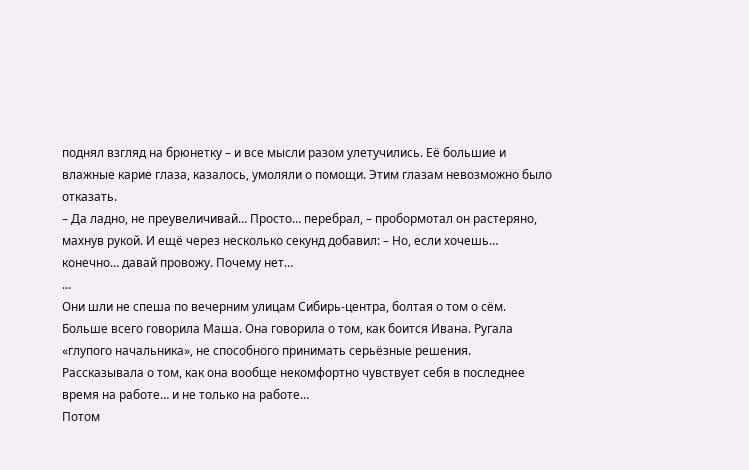поднял взгляд на брюнетку – и все мысли разом улетучились. Её большие и влажные карие глаза, казалось, умоляли о помощи. Этим глазам невозможно было отказать.
– Да ладно, не преувеличивай… Просто… перебрал, – пробормотал он растеряно, махнув рукой. И ещё через несколько секунд добавил: – Но, если хочешь… конечно… давай провожу. Почему нет…
…
Они шли не спеша по вечерним улицам Сибирь-центра, болтая о том о сём. Больше всего говорила Маша. Она говорила о том, как боится Ивана. Ругала «глупого начальника», не способного принимать серьёзные решения. Рассказывала о том, как она вообще некомфортно чувствует себя в последнее время на работе… и не только на работе…
Потом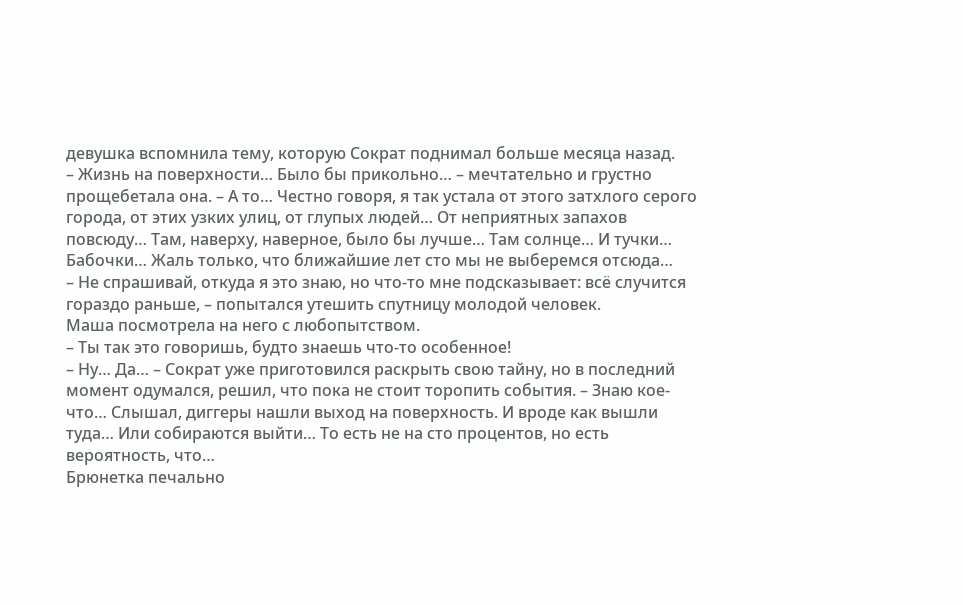девушка вспомнила тему, которую Сократ поднимал больше месяца назад.
– Жизнь на поверхности… Было бы прикольно… – мечтательно и грустно прощебетала она. – А то… Честно говоря, я так устала от этого затхлого серого города, от этих узких улиц, от глупых людей… От неприятных запахов повсюду… Там, наверху, наверное, было бы лучше… Там солнце… И тучки… Бабочки… Жаль только, что ближайшие лет сто мы не выберемся отсюда…
– Не спрашивай, откуда я это знаю, но что-то мне подсказывает: всё случится гораздо раньше, – попытался утешить спутницу молодой человек.
Маша посмотрела на него с любопытством.
– Ты так это говоришь, будто знаешь что-то особенное!
– Ну… Да… – Сократ уже приготовился раскрыть свою тайну, но в последний момент одумался, решил, что пока не стоит торопить события. – Знаю кое-что… Слышал, диггеры нашли выход на поверхность. И вроде как вышли туда… Или собираются выйти… То есть не на сто процентов, но есть вероятность, что…
Брюнетка печально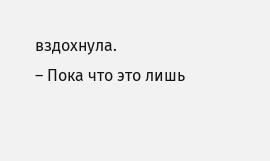вздохнула.
– Пока что это лишь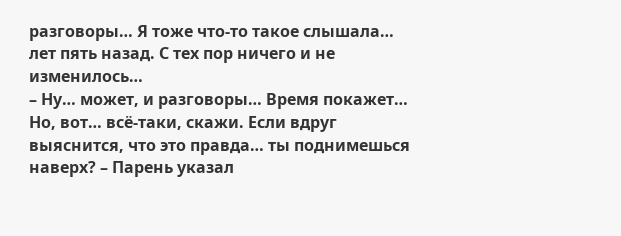разговоры… Я тоже что-то такое слышала… лет пять назад. С тех пор ничего и не изменилось…
– Ну… может, и разговоры… Время покажет… Но, вот… всё-таки, скажи. Если вдруг выяснится, что это правда… ты поднимешься наверх? – Парень указал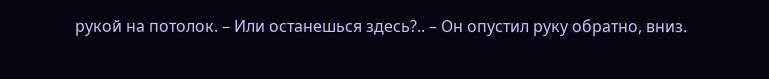рукой на потолок. – Или останешься здесь?.. – Он опустил руку обратно, вниз.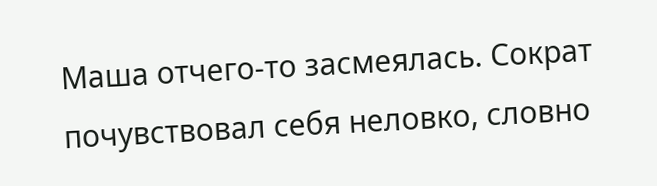Маша отчего-то засмеялась. Сократ почувствовал себя неловко, словно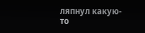ляпнул какую-то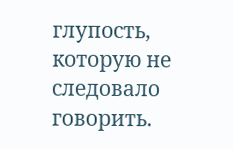глупость, которую не следовало говорить.